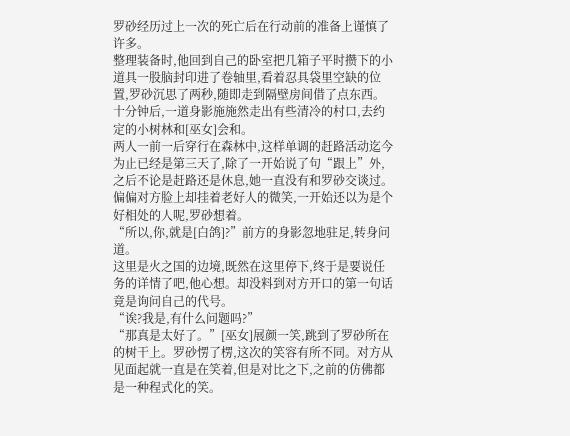罗砂经历过上一次的死亡后在行动前的准备上谨慎了许多。
整理装备时,他回到自己的卧室把几箱子平时攒下的小道具一股脑封印进了卷轴里,看着忍具袋里空缺的位置,罗砂沉思了两秒,随即走到隔壁房间借了点东西。
十分钟后,一道身影施施然走出有些清冷的村口,去约定的小树林和[巫女]会和。
两人一前一后穿行在森林中,这样单调的赶路活动迄今为止已经是第三天了,除了一开始说了句“跟上”外,之后不论是赶路还是休息,她一直没有和罗砂交谈过。
偏偏对方脸上却挂着老好人的微笑,一开始还以为是个好相处的人呢,罗砂想着。
“所以,你,就是[白鸽]?”前方的身影忽地驻足,转身问道。
这里是火之国的边境,既然在这里停下,终于是要说任务的详情了吧,他心想。却没料到对方开口的第一句话竟是询问自己的代号。
“诶?我是,有什么问题吗?”
“那真是太好了。”[巫女]展颜一笑,跳到了罗砂所在的树干上。罗砂愣了楞,这次的笑容有所不同。对方从见面起就一直是在笑着,但是对比之下,之前的仿佛都是一种程式化的笑。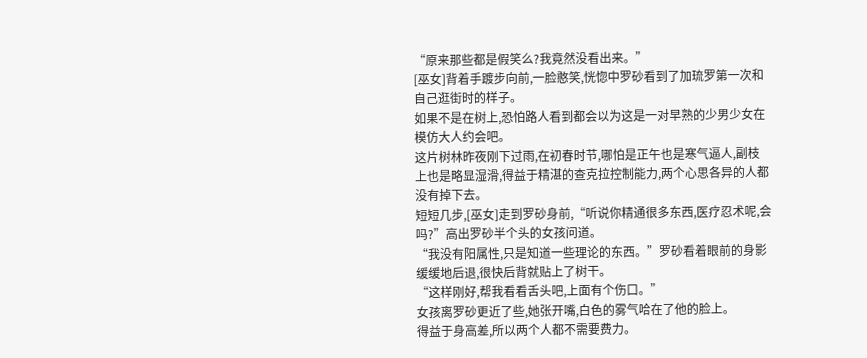“原来那些都是假笑么?我竟然没看出来。”
[巫女]背着手踱步向前,一脸憨笑,恍惚中罗砂看到了加琉罗第一次和自己逛街时的样子。
如果不是在树上,恐怕路人看到都会以为这是一对早熟的少男少女在模仿大人约会吧。
这片树林昨夜刚下过雨,在初春时节,哪怕是正午也是寒气逼人,副枝上也是略显湿滑,得益于精湛的查克拉控制能力,两个心思各异的人都没有掉下去。
短短几步,[巫女]走到罗砂身前,“听说你精通很多东西,医疗忍术呢,会吗?”高出罗砂半个头的女孩问道。
“我没有阳属性,只是知道一些理论的东西。”罗砂看着眼前的身影缓缓地后退,很快后背就贴上了树干。
“这样刚好,帮我看看舌头吧,上面有个伤口。”
女孩离罗砂更近了些,她张开嘴,白色的雾气哈在了他的脸上。
得益于身高差,所以两个人都不需要费力。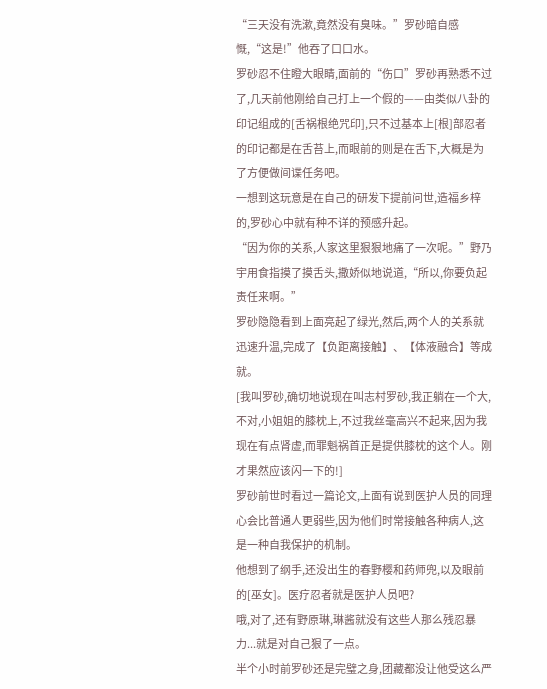“三天没有洗漱,竟然没有臭味。”罗砂暗自感慨,“这是!”他吞了口口水。
罗砂忍不住瞪大眼睛,面前的“伤口”罗砂再熟悉不过了,几天前他刚给自己打上一个假的——由类似八卦的印记组成的[舌祸根绝咒印],只不过基本上[根]部忍者的印记都是在舌苔上,而眼前的则是在舌下,大概是为了方便做间谍任务吧。
一想到这玩意是在自己的研发下提前问世,造福乡梓的,罗砂心中就有种不详的预感升起。
“因为你的关系,人家这里狠狠地痛了一次呢。”野乃宇用食指摸了摸舌头,撒娇似地说道,“所以,你要负起责任来啊。”
罗砂隐隐看到上面亮起了绿光,然后,两个人的关系就迅速升温,完成了【负距离接触】、【体液融合】等成就。
[我叫罗砂,确切地说现在叫志村罗砂,我正躺在一个大,不对,小姐姐的膝枕上,不过我丝毫高兴不起来,因为我现在有点肾虚,而罪魁祸首正是提供膝枕的这个人。刚才果然应该闪一下的!]
罗砂前世时看过一篇论文,上面有说到医护人员的同理心会比普通人更弱些,因为他们时常接触各种病人,这是一种自我保护的机制。
他想到了纲手,还没出生的春野樱和药师兜,以及眼前的[巫女]。医疗忍者就是医护人员吧?
哦,对了,还有野原琳,琳酱就没有这些人那么残忍暴力...就是对自己狠了一点。
半个小时前罗砂还是完璧之身,团藏都没让他受这么严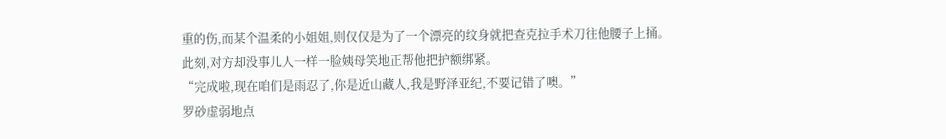重的伤,而某个温柔的小姐姐,则仅仅是为了一个漂亮的纹身就把查克拉手术刀往他腰子上捅。
此刻,对方却没事儿人一样一脸姨母笑地正帮他把护额绑紧。
“完成啦,现在咱们是雨忍了,你是近山藏人,我是野泽亚纪,不要记错了噢。”
罗砂虚弱地点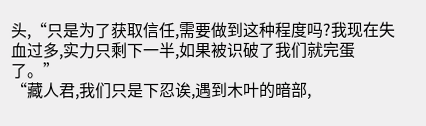头,“只是为了获取信任,需要做到这种程度吗?我现在失血过多,实力只剩下一半,如果被识破了我们就完蛋了。”
“藏人君,我们只是下忍诶,遇到木叶的暗部,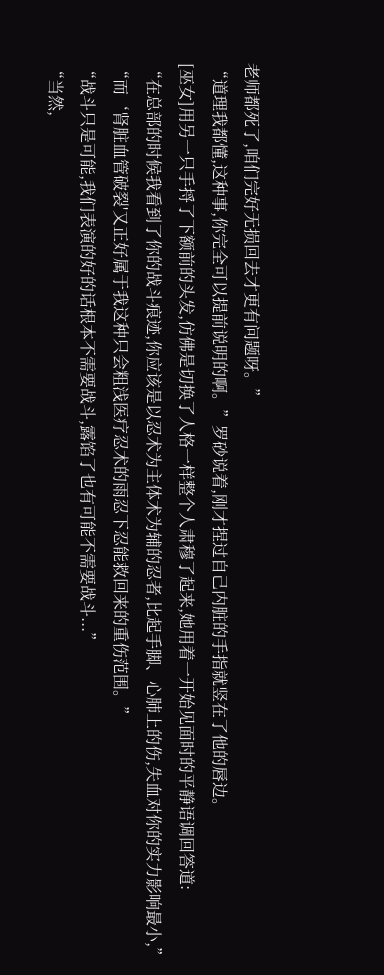老师都死了,咱们完好无损回去才更有问题呀。”
“道理我都懂,这种事,你完全可以提前说明的啊。”罗砂说着,刚才捏过自己内脏的手指就竖在了他的唇边。
[巫女]用另一只手捋了下额前的头发,仿佛是切换了人格一样整个人肃穆了起来,她用着一开始见面时的平静语调回答道:
“在总部的时候我看到了你的战斗痕迹,你应该是以忍术为主体术为辅的忍者,比起手脚、心肺上的伤,失血对你的实力影响最小,”
“而‘肾脏血管破裂'又正好属于我这种只会粗浅医疗忍术的雨忍下忍能救回来的重伤范围。”
“战斗只是可能,我们表演的好的话根本不需要战斗,露馅了也有可能不需要战斗...”
“当然,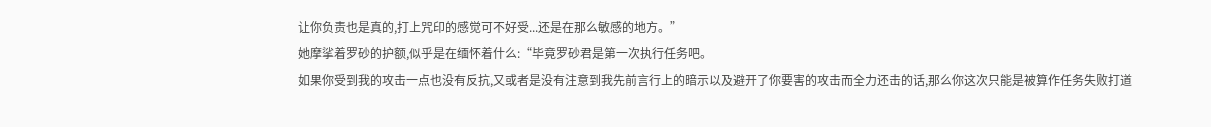让你负责也是真的,打上咒印的感觉可不好受...还是在那么敏感的地方。”
她摩挲着罗砂的护额,似乎是在缅怀着什么:“毕竟罗砂君是第一次执行任务吧。
如果你受到我的攻击一点也没有反抗,又或者是没有注意到我先前言行上的暗示以及避开了你要害的攻击而全力还击的话,那么你这次只能是被算作任务失败打道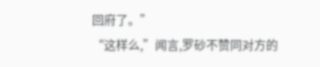回府了。”
“这样么,”闻言,罗砂不赞同对方的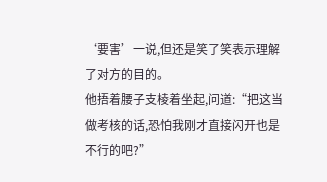‘要害’一说,但还是笑了笑表示理解了对方的目的。
他捂着腰子支棱着坐起,问道:“把这当做考核的话,恐怕我刚才直接闪开也是不行的吧?”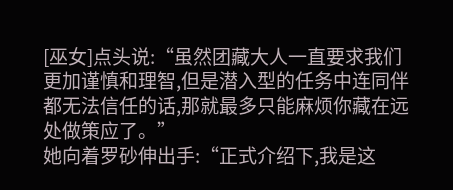[巫女]点头说:“虽然团藏大人一直要求我们更加谨慎和理智,但是潜入型的任务中连同伴都无法信任的话,那就最多只能麻烦你藏在远处做策应了。”
她向着罗砂伸出手:“正式介绍下,我是这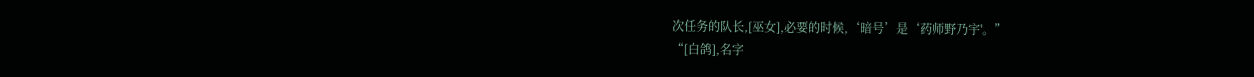次任务的队长,[巫女],必要的时候,‘暗号’是‘药师野乃宇'。”
“[白鸽],名字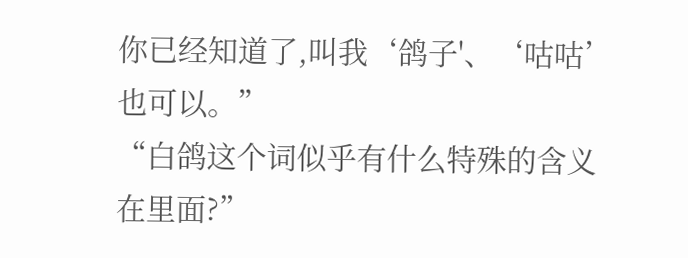你已经知道了,叫我‘鸽子'、‘咕咕’也可以。”
“白鸽这个词似乎有什么特殊的含义在里面?”